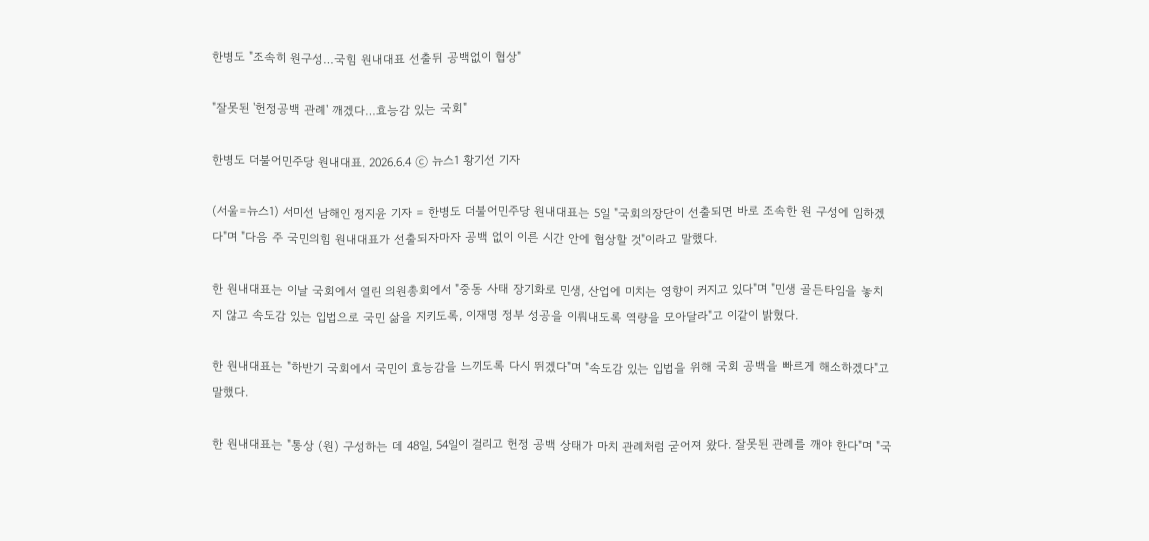한병도 "조속히 원구성…국힘 원내대표 선출뒤 공백없이 협상"

"잘못된 '헌정공백 관례' 깨겠다…효능감 있는 국회"

한병도 더불어민주당 원내대표. 2026.6.4 ⓒ 뉴스1 황기선 기자

(서울=뉴스1) 서미선 남해인 정지윤 기자 = 한병도 더불어민주당 원내대표는 5일 "국회의장단이 선출되면 바로 조속한 원 구성에 임하겠다"며 "다음 주 국민의힘 원내대표가 선출되자마자 공백 없이 이른 시간 안에 협상할 것"이라고 말했다.

한 원내대표는 이날 국회에서 열린 의원총회에서 "중동 사태 장기화로 민생, 산업에 미치는 영향이 커지고 있다"며 "민생 골든타임을 놓치지 않고 속도감 있는 입법으로 국민 삶을 지키도록, 이재명 정부 성공을 이뤄내도록 역량을 모아달라"고 이같이 밝혔다.

한 원내대표는 "하반기 국회에서 국민이 효능감을 느끼도록 다시 뛰겠다"며 "속도감 있는 입법을 위해 국회 공백을 빠르게 해소하겠다"고 말했다.

한 원내대표는 "통상 (원) 구성하는 데 48일, 54일이 걸리고 헌정 공백 상태가 마치 관례처럼 굳어져 왔다. 잘못된 관례를 깨야 한다"며 "국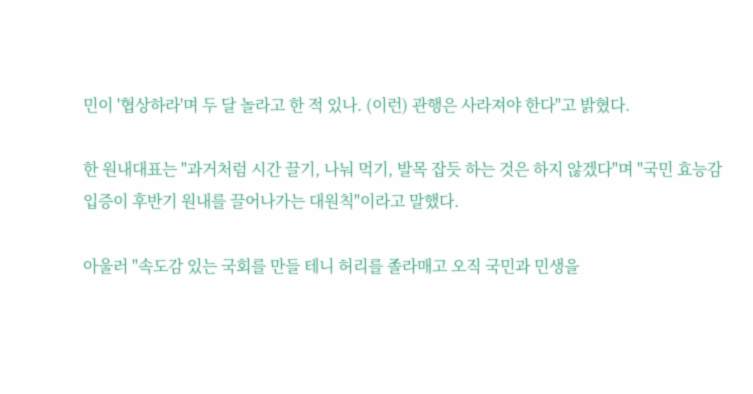민이 '협상하라'며 두 달 놀라고 한 적 있나. (이런) 관행은 사라져야 한다"고 밝혔다.

한 원내대표는 "과거처럼 시간 끌기, 나눠 먹기, 발목 잡듯 하는 것은 하지 않겠다"며 "국민 효능감 입증이 후반기 원내를 끌어나가는 대원칙"이라고 말했다.

아울러 "속도감 있는 국회를 만들 테니 허리를 졸라매고 오직 국민과 민생을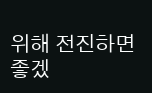위해 전진하면 좋겠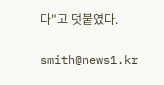다"고 덧붙였다.

smith@news1.kr